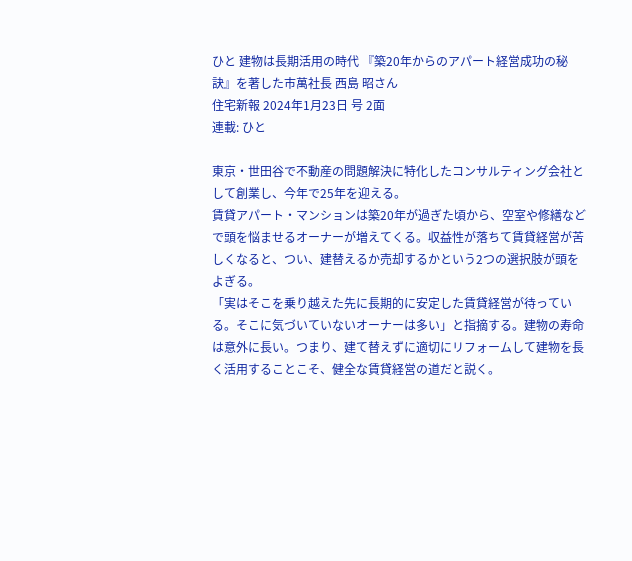ひと 建物は長期活用の時代 『築20年からのアパート経営成功の秘訣』を著した市萬社長 西島 昭さん
住宅新報 2024年1月23日 号 2面
連載: ひと

東京・世田谷で不動産の問題解決に特化したコンサルティング会社として創業し、今年で25年を迎える。
賃貸アパート・マンションは築20年が過ぎた頃から、空室や修繕などで頭を悩ませるオーナーが増えてくる。収益性が落ちて賃貸経営が苦しくなると、つい、建替えるか売却するかという2つの選択肢が頭をよぎる。
「実はそこを乗り越えた先に長期的に安定した賃貸経営が待っている。そこに気づいていないオーナーは多い」と指摘する。建物の寿命は意外に長い。つまり、建て替えずに適切にリフォームして建物を長く活用することこそ、健全な賃貸経営の道だと説く。